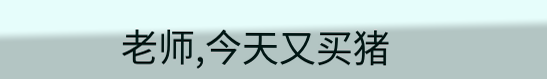老师,今天又买猪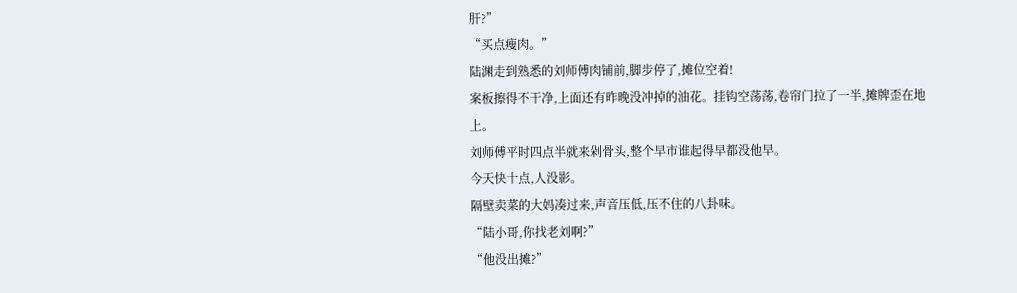肝?”
“买点瘦肉。”
陆渊走到熟悉的刘师傅肉铺前,脚步停了,摊位空着!
案板擦得不干净,上面还有昨晚没冲掉的油花。挂钩空荡荡,卷帘门拉了一半,摊牌歪在地上。
刘师傅平时四点半就来剁骨头,整个早市谁起得早都没他早。
今天快十点,人没影。
隔壁卖菜的大妈凑过来,声音压低,压不住的八卦味。
“陆小哥,你找老刘啊?”
“他没出摊?”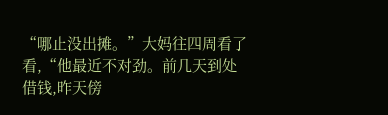“哪止没出摊。”大妈往四周看了看,“他最近不对劲。前几天到处借钱,昨天傍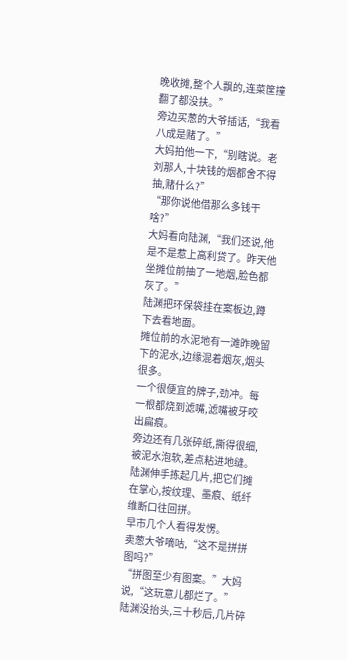晚收摊,整个人飘的,连菜筐撞翻了都没扶。”
旁边买葱的大爷插话,“我看八成是赌了。”
大妈拍他一下,“别瞎说。老刘那人,十块钱的烟都舍不得抽,赌什么?”
“那你说他借那么多钱干啥?”
大妈看向陆渊,“我们还说,他是不是惹上高利贷了。昨天他坐摊位前抽了一地烟,脸色都灰了。”
陆渊把环保袋挂在案板边,蹲下去看地面。
摊位前的水泥地有一滩昨晚留下的泥水,边缘混着烟灰,烟头很多。
一个很便宜的牌子,劲冲。每一根都烧到滤嘴,滤嘴被牙咬出扁痕。
旁边还有几张碎纸,撕得很细,被泥水泡软,差点粘进地缝。
陆渊伸手拣起几片,把它们摊在掌心,按纹理、墨痕、纸纤维断口往回拼。
早市几个人看得发愣。
卖葱大爷嘀咕,“这不是拼拼图吗?”
“拼图至少有图案。”大妈说,“这玩意儿都烂了。”
陆渊没抬头,三十秒后,几片碎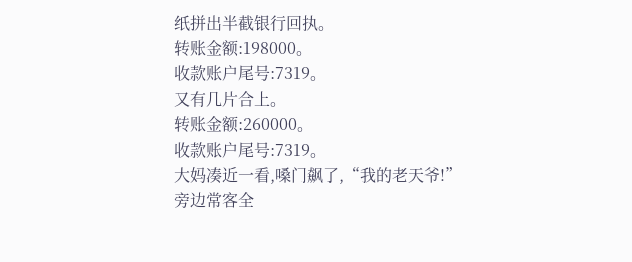纸拼出半截银行回执。
转账金额:198000。
收款账户尾号:7319。
又有几片合上。
转账金额:260000。
收款账户尾号:7319。
大妈凑近一看,嗓门飙了,“我的老天爷!”
旁边常客全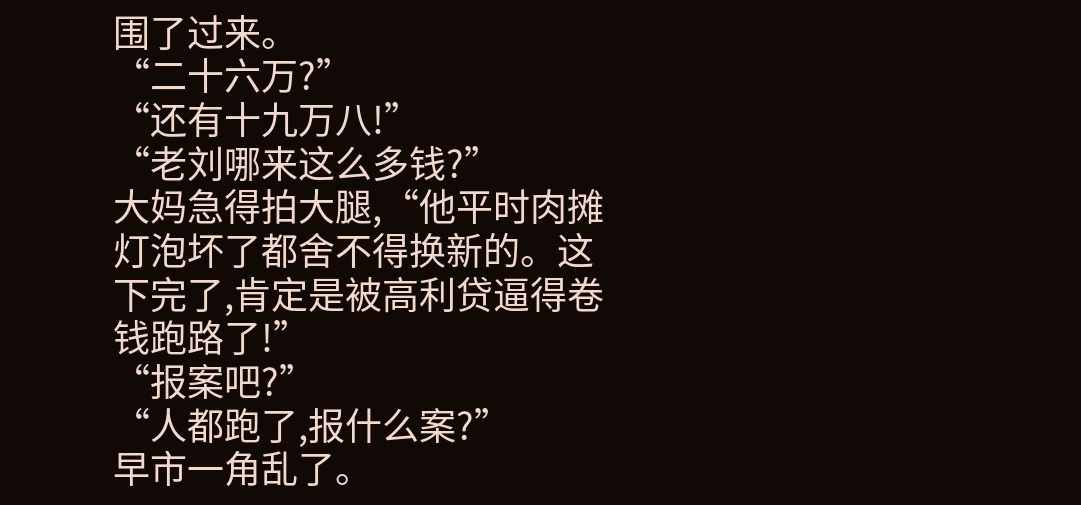围了过来。
“二十六万?”
“还有十九万八!”
“老刘哪来这么多钱?”
大妈急得拍大腿,“他平时肉摊灯泡坏了都舍不得换新的。这下完了,肯定是被高利贷逼得卷钱跑路了!”
“报案吧?”
“人都跑了,报什么案?”
早市一角乱了。